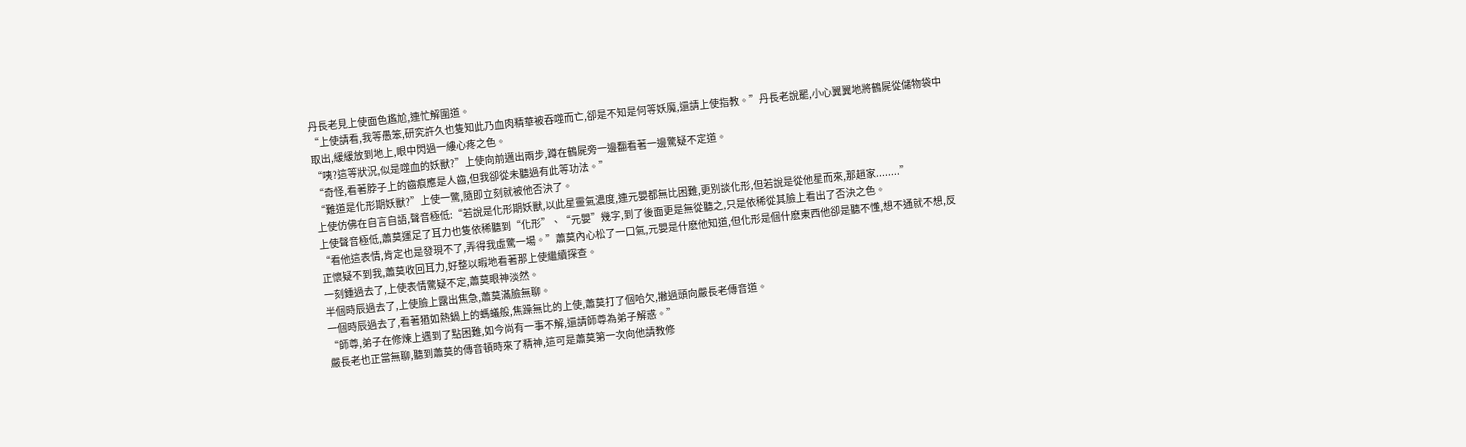丹長老見上使面色尷尬,連忙解圍道。
“上使請看,我等愚笨,研究許久也隻知此乃血肉精華被吞噬而亡,卻是不知是何等妖魔,還請上使指教。”丹長老說罷,小心翼翼地將鶴屍從儲物袋中取出,緩緩放到地上,眼中閃過一縷心疼之色。
“咦?這等狀況,似是噬血的妖獸?”上使向前邁出兩步,蹲在鶴屍旁一邊翻看著一邊驚疑不定道。
“奇怪,看著脖子上的齒痕應是人齒,但我卻從未聽過有此等功法。”
“難道是化形期妖獸?”上使一驚,隨即立刻就被他否決了。
上使仿佛在自言自語,聲音極低:“若說是化形期妖獸,以此星靈氣濃度,連元嬰都無比困難,更別談化形,但若說是從他星而來,那趙家........”
上使聲音極低,蕭莫運足了耳力也隻依稀聽到“化形”、“元嬰”幾字,到了後面更是無從聽之,只是依稀從其臉上看出了否決之色。
“看他這表情,肯定也是發現不了,弄得我虛驚一場。”蕭莫內心松了一口氣,元嬰是什麽他知道,但化形是個什麽東西他卻是聽不懂,想不通就不想,反正懷疑不到我,蕭莫收回耳力,好整以暇地看著那上使繼續探查。
一刻鍾過去了,上使表情驚疑不定,蕭莫眼神淡然。
半個時辰過去了,上使臉上露出焦急,蕭莫滿臉無聊。
一個時辰過去了,看著猶如熱鍋上的螞蟻般,焦躁無比的上使,蕭莫打了個哈欠,撇過頭向嚴長老傳音道。
“師尊,弟子在修煉上遇到了點困難,如今尚有一事不解,還請師尊為弟子解惑。”
嚴長老也正當無聊,聽到蕭莫的傳音頓時來了精神,這可是蕭莫第一次向他請教修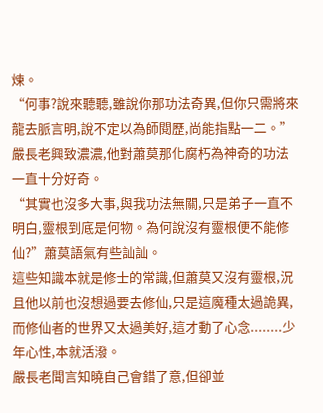煉。
“何事?說來聽聽,雖說你那功法奇異,但你只需將來龍去脈言明,說不定以為師閱歷,尚能指點一二。”嚴長老興致濃濃,他對蕭莫那化腐朽為神奇的功法一直十分好奇。
“其實也沒多大事,與我功法無關,只是弟子一直不明白,靈根到底是何物。為何說沒有靈根便不能修仙?”蕭莫語氣有些訕訕。
這些知識本就是修士的常識,但蕭莫又沒有靈根,況且他以前也沒想過要去修仙,只是這魔種太過詭異,而修仙者的世界又太過美好,這才動了心念........少年心性,本就活潑。
嚴長老聞言知曉自己會錯了意,但卻並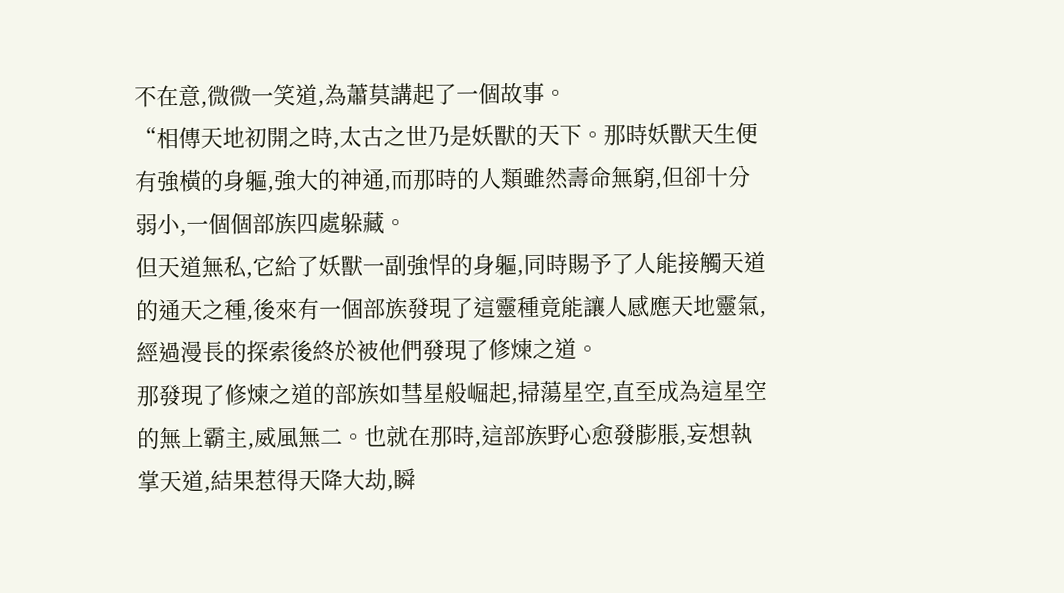不在意,微微一笑道,為蕭莫講起了一個故事。
“相傳天地初開之時,太古之世乃是妖獸的天下。那時妖獸天生便有強橫的身軀,強大的神通,而那時的人類雖然壽命無窮,但卻十分弱小,一個個部族四處躲藏。
但天道無私,它給了妖獸一副強悍的身軀,同時賜予了人能接觸天道的通天之種,後來有一個部族發現了這靈種竟能讓人感應天地靈氣,經過漫長的探索後終於被他們發現了修煉之道。
那發現了修煉之道的部族如彗星般崛起,掃蕩星空,直至成為這星空的無上霸主,威風無二。也就在那時,這部族野心愈發膨脹,妄想執掌天道,結果惹得天降大劫,瞬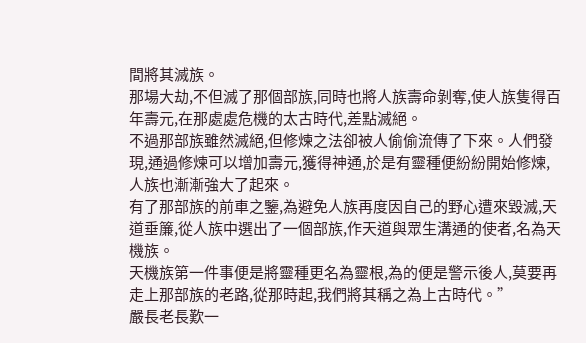間將其滅族。
那場大劫,不但滅了那個部族,同時也將人族壽命剝奪,使人族隻得百年壽元,在那處處危機的太古時代,差點滅絕。
不過那部族雖然滅絕,但修煉之法卻被人偷偷流傳了下來。人們發現,通過修煉可以增加壽元,獲得神通,於是有靈種便紛紛開始修煉,人族也漸漸強大了起來。
有了那部族的前車之鑒,為避免人族再度因自己的野心遭來毀滅,天道垂簾,從人族中選出了一個部族,作天道與眾生溝通的使者,名為天機族。
天機族第一件事便是將靈種更名為靈根,為的便是警示後人,莫要再走上那部族的老路,從那時起,我們將其稱之為上古時代。”
嚴長老長歎一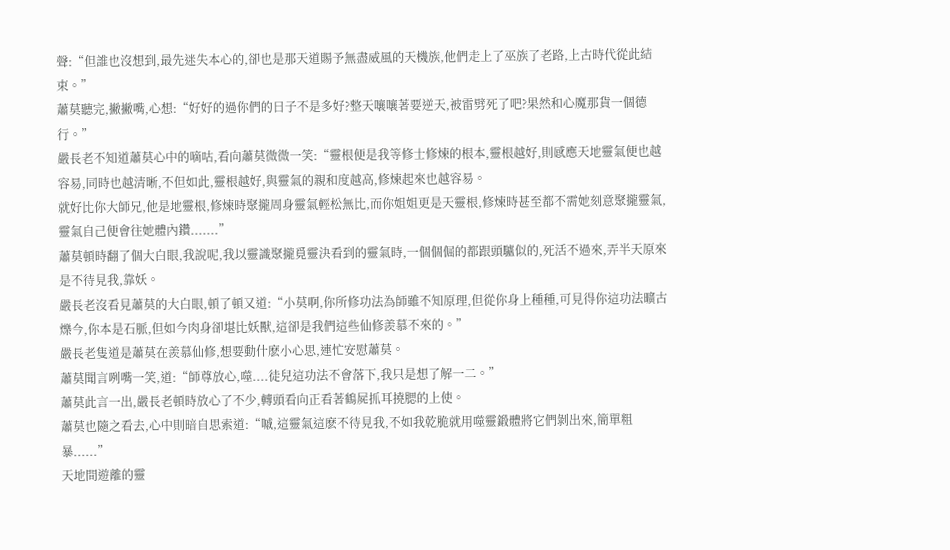聲:“但誰也沒想到,最先迷失本心的,卻也是那天道賜予無盡威風的天機族,他們走上了巫族了老路,上古時代從此結束。”
蕭莫聽完,撇撇嘴,心想:“好好的過你們的日子不是多好?整天嚷嚷著要逆天,被雷劈死了吧?果然和心魔那貨一個德行。”
嚴長老不知道蕭莫心中的嘀咕,看向蕭莫微微一笑:“靈根便是我等修士修煉的根本,靈根越好,則感應天地靈氣便也越容易,同時也越清晰,不但如此,靈根越好,與靈氣的親和度越高,修煉起來也越容易。
就好比你大師兄,他是地靈根,修煉時聚攏周身靈氣輕松無比,而你姐姐更是天靈根,修煉時甚至都不需她刻意聚攏靈氣,靈氣自己便會往她體內鑽.......”
蕭莫頓時翻了個大白眼,我說呢,我以靈識聚攏覓靈決看到的靈氣時,一個個倔的都跟頭驢似的,死活不過來,弄半天原來是不待見我,靠妖。
嚴長老沒看見蕭莫的大白眼,頓了頓又道:“小莫啊,你所修功法為師雖不知原理,但從你身上種種,可見得你這功法曠古爍今,你本是石脈,但如今肉身卻堪比妖獸,這卻是我們這些仙修羨慕不來的。”
嚴長老隻道是蕭莫在羨慕仙修,想要動什麽小心思,連忙安慰蕭莫。
蕭莫聞言咧嘴一笑,道:“師尊放心,噬....徒兒這功法不會落下,我只是想了解一二。”
蕭莫此言一出,嚴長老頓時放心了不少,轉頭看向正看著鶴屍抓耳撓腮的上使。
蕭莫也隨之看去,心中則暗自思索道:“嘁,這靈氣這麽不待見我,不如我乾脆就用噬靈鍛體將它們剝出來,簡單粗暴......”
天地間遊離的靈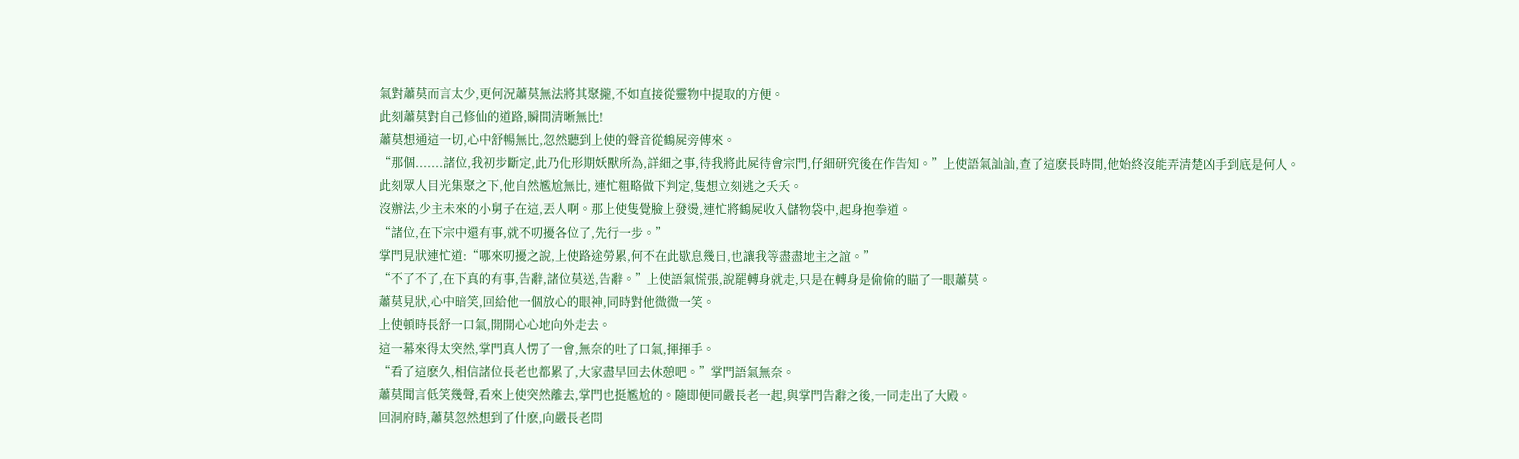氣對蕭莫而言太少,更何況蕭莫無法將其聚攏,不如直接從靈物中提取的方便。
此刻蕭莫對自己修仙的道路,瞬間清晰無比!
蕭莫想通這一切,心中舒暢無比,忽然聽到上使的聲音從鶴屍旁傳來。
“那個.......諸位,我初步斷定,此乃化形期妖獸所為,詳細之事,待我將此屍待會宗門,仔細研究後在作告知。”上使語氣訕訕,查了這麽長時間,他始終沒能弄清楚凶手到底是何人。
此刻眾人目光集聚之下,他自然尷尬無比, 連忙粗略做下判定,隻想立刻逃之夭夭。
沒辦法,少主未來的小舅子在這,丟人啊。那上使隻覺臉上發燙,連忙將鶴屍收入儲物袋中,起身抱拳道。
“諸位,在下宗中還有事,就不叨擾各位了,先行一步。”
掌門見狀連忙道:“哪來叨擾之說,上使路途勞累,何不在此歇息幾日,也讓我等盡盡地主之誼。”
“不了不了,在下真的有事,告辭,諸位莫送,告辭。”上使語氣慌張,說罷轉身就走,只是在轉身是偷偷的瞄了一眼蕭莫。
蕭莫見狀,心中暗笑,回給他一個放心的眼神,同時對他微微一笑。
上使頓時長舒一口氣,開開心心地向外走去。
這一幕來得太突然,掌門真人愣了一會,無奈的吐了口氣,揮揮手。
“看了這麽久,相信諸位長老也都累了,大家盡早回去休憩吧。”掌門語氣無奈。
蕭莫聞言低笑幾聲,看來上使突然離去,掌門也挺尷尬的。隨即便同嚴長老一起,與掌門告辭之後,一同走出了大殿。
回洞府時,蕭莫忽然想到了什麽,向嚴長老問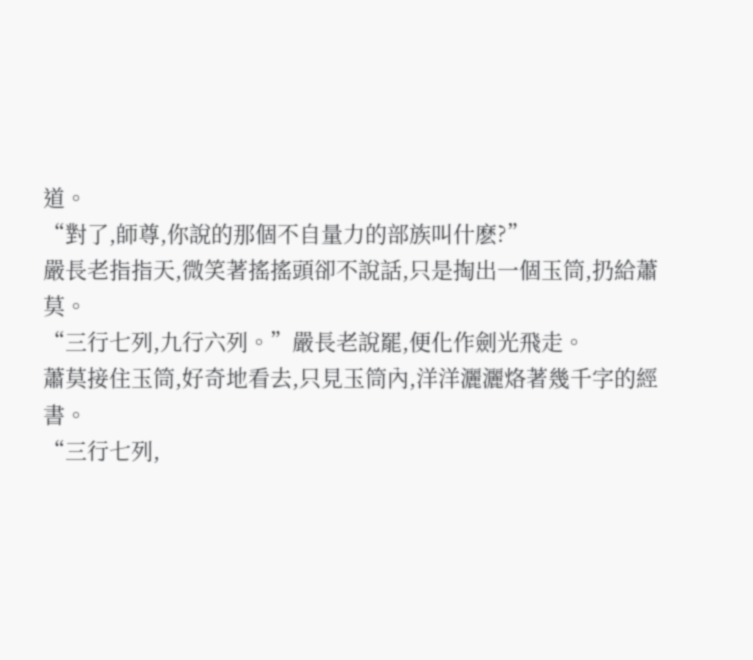道。
“對了,師尊,你說的那個不自量力的部族叫什麽?”
嚴長老指指天,微笑著搖搖頭卻不說話,只是掏出一個玉筒,扔給蕭莫。
“三行七列,九行六列。”嚴長老說罷,便化作劍光飛走。
蕭莫接住玉筒,好奇地看去,只見玉筒內,洋洋灑灑烙著幾千字的經書。
“三行七列,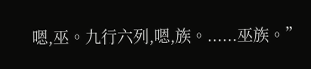嗯,巫。九行六列,嗯,族。......巫族。”